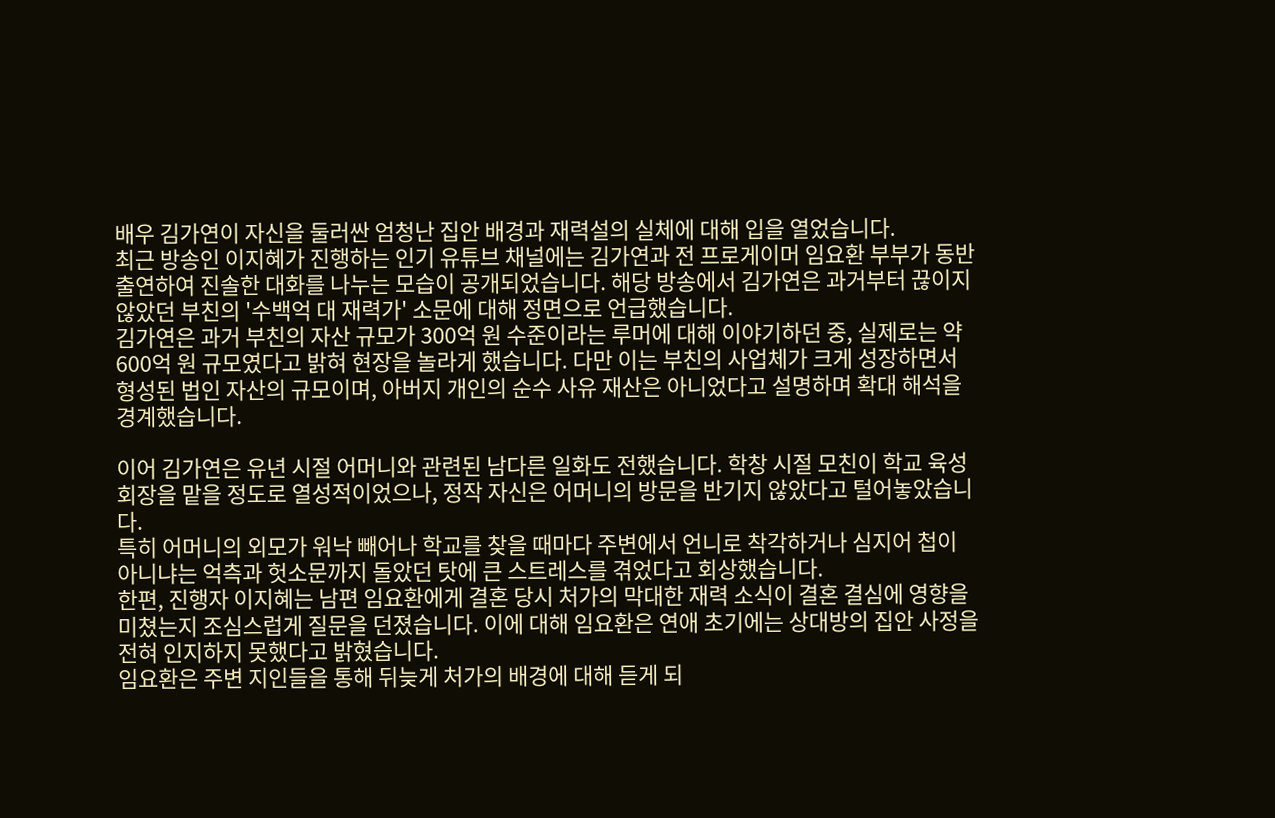배우 김가연이 자신을 둘러싼 엄청난 집안 배경과 재력설의 실체에 대해 입을 열었습니다.
최근 방송인 이지혜가 진행하는 인기 유튜브 채널에는 김가연과 전 프로게이머 임요환 부부가 동반 출연하여 진솔한 대화를 나누는 모습이 공개되었습니다. 해당 방송에서 김가연은 과거부터 끊이지 않았던 부친의 '수백억 대 재력가' 소문에 대해 정면으로 언급했습니다.
김가연은 과거 부친의 자산 규모가 300억 원 수준이라는 루머에 대해 이야기하던 중, 실제로는 약 600억 원 규모였다고 밝혀 현장을 놀라게 했습니다. 다만 이는 부친의 사업체가 크게 성장하면서 형성된 법인 자산의 규모이며, 아버지 개인의 순수 사유 재산은 아니었다고 설명하며 확대 해석을 경계했습니다.

이어 김가연은 유년 시절 어머니와 관련된 남다른 일화도 전했습니다. 학창 시절 모친이 학교 육성회장을 맡을 정도로 열성적이었으나, 정작 자신은 어머니의 방문을 반기지 않았다고 털어놓았습니다.
특히 어머니의 외모가 워낙 빼어나 학교를 찾을 때마다 주변에서 언니로 착각하거나 심지어 첩이 아니냐는 억측과 헛소문까지 돌았던 탓에 큰 스트레스를 겪었다고 회상했습니다.
한편, 진행자 이지혜는 남편 임요환에게 결혼 당시 처가의 막대한 재력 소식이 결혼 결심에 영향을 미쳤는지 조심스럽게 질문을 던졌습니다. 이에 대해 임요환은 연애 초기에는 상대방의 집안 사정을 전혀 인지하지 못했다고 밝혔습니다.
임요환은 주변 지인들을 통해 뒤늦게 처가의 배경에 대해 듣게 되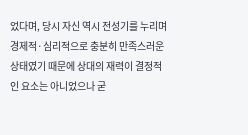었다며, 당시 자신 역시 전성기를 누리며 경제적·심리적으로 충분히 만족스러운 상태였기 때문에 상대의 재력이 결정적인 요소는 아니었으나 굳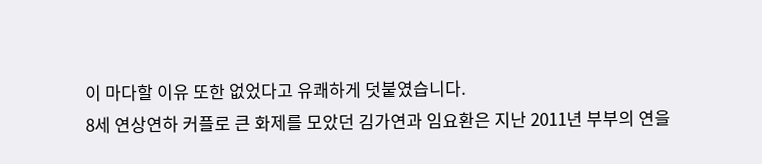이 마다할 이유 또한 없었다고 유쾌하게 덧붙였습니다.
8세 연상연하 커플로 큰 화제를 모았던 김가연과 임요환은 지난 2011년 부부의 연을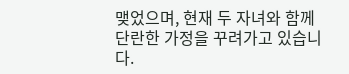맺었으며, 현재 두 자녀와 함께 단란한 가정을 꾸려가고 있습니다.